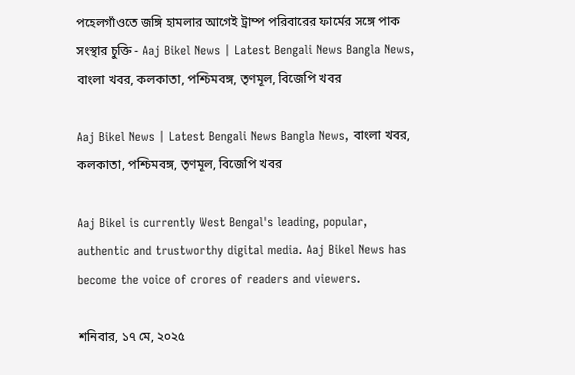পহেলগাঁওতে জঙ্গি হামলার আগেই ট্রাম্প পরিবারের ফার্মের সঙ্গে পাক সংস্থার চুক্তি - Aaj Bikel News | Latest Bengali News Bangla News, বাংলা খবর, কলকাতা, পশ্চিমবঙ্গ, তৃণমূল, বিজেপি খবর

Aaj Bikel News | Latest Bengali News Bangla News, বাংলা খবর, কলকাতা, পশ্চিমবঙ্গ, তৃণমূল, বিজেপি খবর

Aaj Bikel is currently West Bengal's leading, popular, authentic and trustworthy digital media. Aaj Bikel News has become the voice of crores of readers and viewers.

শনিবার, ১৭ মে, ২০২৫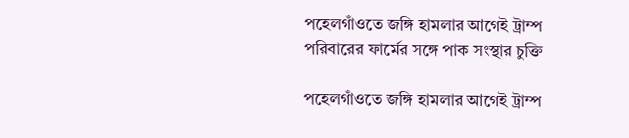পহেলগাঁওতে জঙ্গি হামলার আগেই ট্রাম্প পরিবারের ফার্মের সঙ্গে পাক সংস্থার চুক্তি

পহেলগাঁওতে জঙ্গি হামলার আগেই ট্রাম্প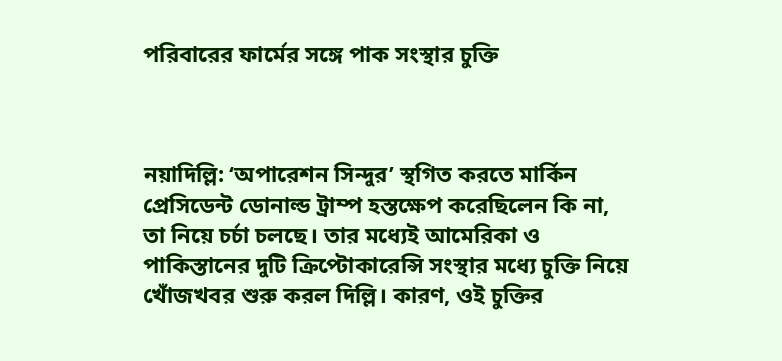পরিবারের ফার্মের সঙ্গে পাক সংস্থার চুক্তি



নয়াদিল্লি: ‘অপারেশন সিন্দুর’ স্থগিত করতে মার্কিন প্রেসিডেন্ট ডোনাল্ড ট্রাম্প হস্তক্ষেপ করেছিলেন কি না, তা নিয়ে চর্চা চলছে। তার মধ্যেই আমেরিকা ও পাকিস্তানের দুটি ক্রিপ্টোকারেন্সি সংস্থার মধ্যে চুক্তি নিয়ে খোঁজখবর শুরু করল দিল্লি। কারণ, ওই চুক্তির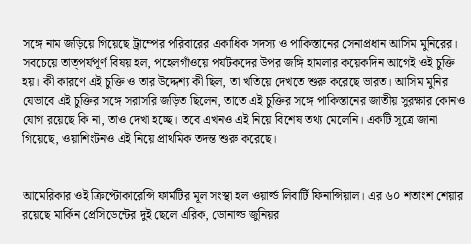সঙ্গে নাম জড়িয়ে গিয়েছে ট্রাম্পের পরিবারের একাধিক সদস্য ও পাকিস্তানের সেনাপ্রধান আসিম মুনিরের। সবচেয়ে তাত্পর্যপূর্ণ বিষয় হল, পহেলগাঁওয়ে পর্যটকদের উপর জঙ্গি হামলার কয়েকদিন আগেই ওই চুক্তি হয়। কী কারণে এই চুক্তি ও তার উদ্দেশ্য কী ছিল, তা খতিয়ে দেখতে শুরু করেছে ভারত। আসিম মুনির যেভাবে এই চুক্তির সঙ্গে সরাসরি জড়িত ছিলেন, তাতে এই চুক্তির সঙ্গে পাকিস্তানের জাতীয় সুরক্ষার কোনও যোগ রয়েছে কি না, তাও দেখা হচ্ছে। তবে এখনও এই নিয়ে বিশেষ তথ্য মেলেনি। একটি সূত্রে জানা গিয়েছে, ওয়াশিংটনও এই নিয়ে প্রাথমিক তদন্ত শুরু করেছে।


আমেরিকার ওই ক্রিপ্টোকারেন্সি ফার্মটির মূল সংস্থা হল ওয়ার্ল্ড লিবার্টি ফিনান্সিয়াল। এর ৬০ শতাংশ শেয়ার রয়েছে মার্কিন প্রেসিডেন্টের দুই ছেলে এরিক, ডোনাল্ড জুনিয়র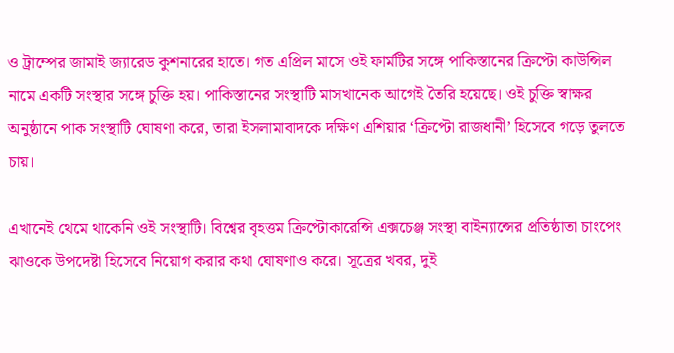ও ট্রাম্পের জামাই জ্যারেড কুশনারের হাতে। গত এপ্রিল মাসে ওই ফার্মটির সঙ্গে পাকিস্তানের ক্রিপ্টো কাউন্সিল নামে একটি সংস্থার সঙ্গে চুক্তি হয়। পাকিস্তানের সংস্থাটি মাসখানেক আগেই তৈরি হয়েছে। ওই চুক্তি স্বাক্ষর অনুষ্ঠানে পাক সংস্থাটি ঘোষণা করে, তারা ইসলামাবাদকে দক্ষিণ এশিয়ার ‘ক্রিপ্টো রাজধানী’ হিসেবে গড়ে তুলতে চায়।

এখানেই থেমে থাকেনি ওই সংস্থাটি। বিশ্বের বৃহত্তম ক্রিপ্টোকারেন্সি এক্সচেঞ্জ সংস্থা বাইন্যান্সের প্রতিষ্ঠাতা চাংপেং ঝাওকে উপদেষ্টা হিসেবে নিয়োগ করার কথা ঘোষণাও করে। সূত্রের খবর, দুই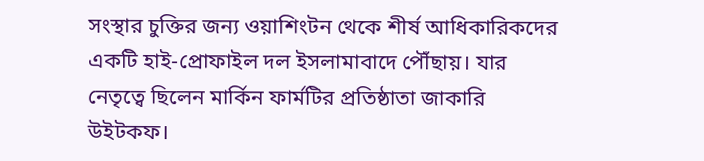সংস্থার চুক্তির জন্য ওয়াশিংটন থেকে শীর্ষ আধিকারিকদের একটি হাই-প্রোফাইল দল ইসলামাবাদে পৌঁছায়। যার নেতৃত্বে ছিলেন মার্কিন ফার্মটির প্রতিষ্ঠাতা জাকারি উইটকফ।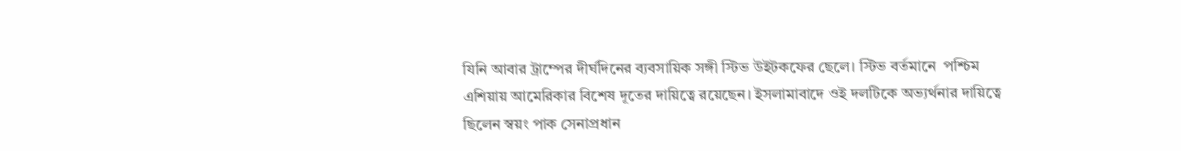যিনি আবার ট্রাম্পের দীর্ঘদিনের ব্যবসায়িক সঙ্গী স্টিভ উইটকফের ছেলে। স্টিভ বর্তমানে  পশ্চিম এশিয়ায় আমেরিকার বিশেষ দূতের দায়িত্বে রয়েছেন। ইসলামাবাদে ওই দলটিকে অভ্যর্থনার দায়িত্বে ছিলেন স্বয়ং পাক সেনাপ্রধান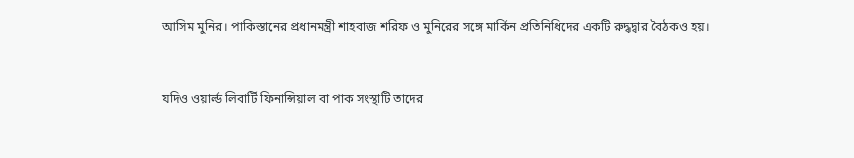আসিম মুনির। পাকিস্তানের প্রধানমন্ত্রী শাহবাজ শরিফ ও মুনিরের সঙ্গে মার্কিন প্রতিনিধিদের একটি রুদ্ধদ্বার বৈঠকও হয়।


যদিও ওয়ার্ল্ড লিবার্টি ফিনান্সিয়াল বা পাক সংস্থাটি তাদের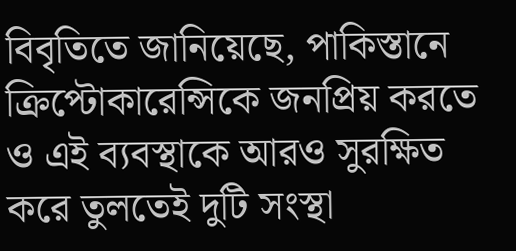বিবৃতিতে জানিয়েছে, পাকিস্তানে ক্রিপ্টোকারেন্সিকে জনপ্রিয় করতে ও এই ব্যবস্থাকে আরও সুরক্ষিত করে তুলতেই দুটি সংস্থা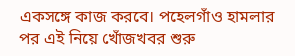একসঙ্গে কাজ করবে। পহেলগাঁও হামলার পর এই নিয়ে খোঁজখবর শুরু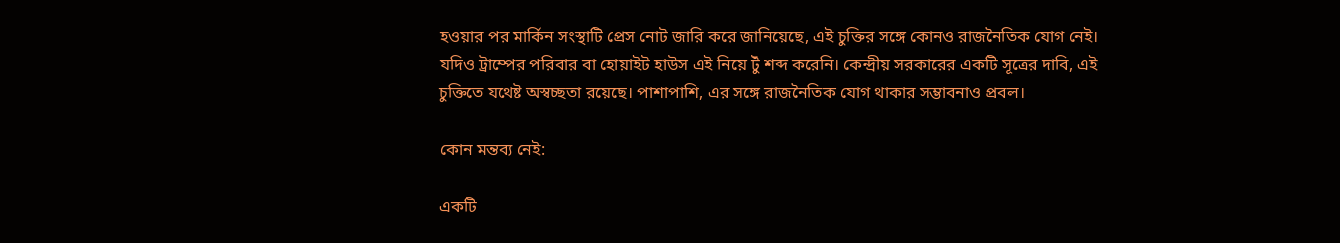হওয়ার পর মার্কিন সংস্থাটি প্রেস নোট জারি করে জানিয়েছে, এই চুক্তির সঙ্গে কোনও রাজনৈতিক যোগ নেই। যদিও ট্রাম্পের পরিবার বা হোয়াইট হাউস এই নিয়ে টুঁ শব্দ করেনি। কেন্দ্রীয় সরকারের একটি সূত্রের দাবি, এই চুক্তিতে যথেষ্ট অস্বচ্ছতা রয়েছে। পাশাপাশি, এর সঙ্গে রাজনৈতিক যোগ থাকার সম্ভাবনাও প্রবল।

কোন মন্তব্য নেই:

একটি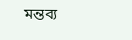মন্তব্য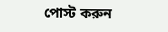পোস্ট করুন